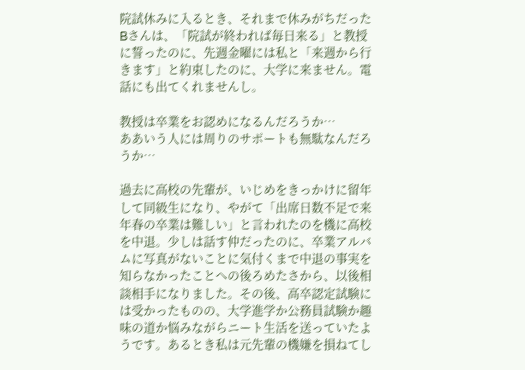院試休みに入るとき、それまで休みがちだったBさんは、「院試が終われば毎日来る」と教授に誓ったのに、先週金曜には私と「来週から行きます」と約束したのに、大学に来ません。電話にも出てくれませんし。

教授は卒業をお認めになるんだろうか…
ああいう人には周りのサポートも無駄なんだろうか…

過去に高校の先輩が、いじめをきっかけに留年して同級生になり、やがて「出席日数不足で来年春の卒業は難しい」と言われたのを機に高校を中退。少しは話す仲だったのに、卒業アルバムに写真がないことに気付くまで中退の事実を知らなかったことへの後ろめたさから、以後相談相手になりました。その後、高卒認定試験には受かったものの、大学進学か公務員試験か趣味の道か悩みながらニート生活を送っていたようです。あるとき私は元先輩の機嫌を損ねてし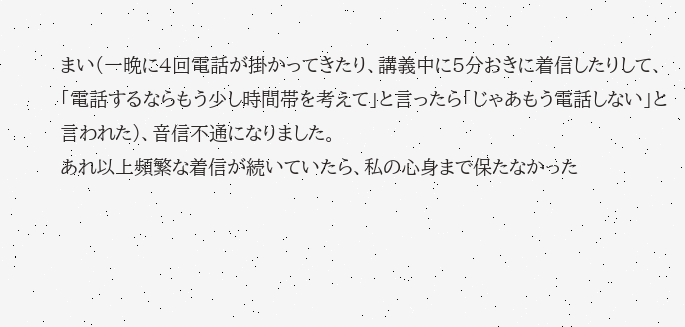まい(一晩に4回電話が掛かってきたり、講義中に5分おきに着信したりして、「電話するならもう少し時間帯を考えて」と言ったら「じゃあもう電話しない」と言われた)、音信不通になりました。
あれ以上頻繁な着信が続いていたら、私の心身まで保たなかった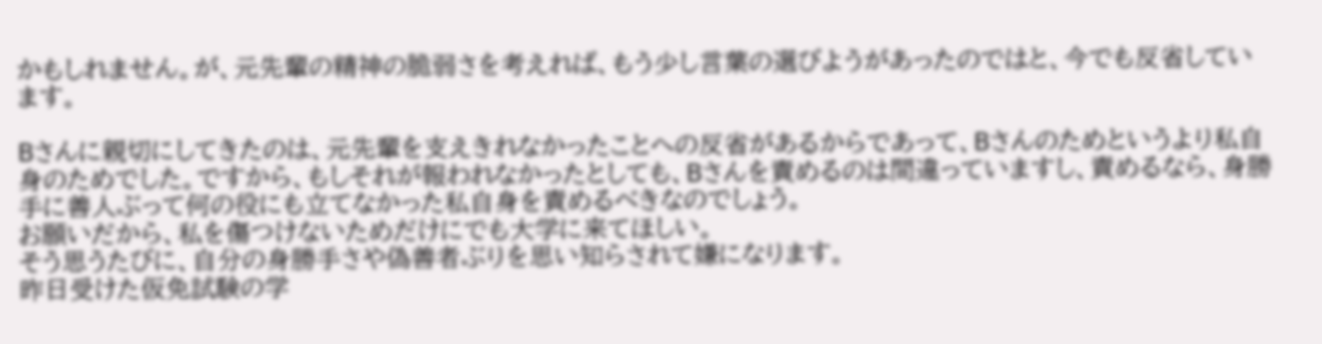かもしれません。が、元先輩の精神の脆弱さを考えれば、もう少し言葉の選びようがあったのではと、今でも反省しています。

Bさんに親切にしてきたのは、元先輩を支えきれなかったことへの反省があるからであって、Bさんのためというより私自身のためでした。ですから、もしそれが報われなかったとしても、Bさんを責めるのは間違っていますし、責めるなら、身勝手に善人ぶって何の役にも立てなかった私自身を責めるべきなのでしょう。
お願いだから、私を傷つけないためだけにでも大学に来てほしい。
そう思うたびに、自分の身勝手さや偽善者ぶりを思い知らされて嫌になります。
昨日受けた仮免試験の学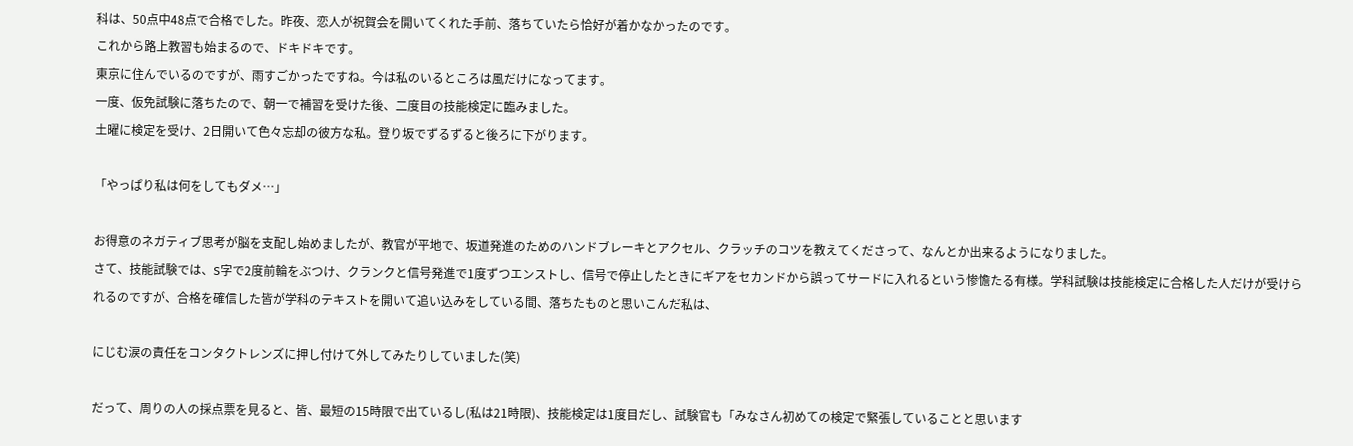科は、50点中48点で合格でした。昨夜、恋人が祝賀会を開いてくれた手前、落ちていたら恰好が着かなかったのです。
これから路上教習も始まるので、ドキドキです。
東京に住んでいるのですが、雨すごかったですね。今は私のいるところは風だけになってます。
一度、仮免試験に落ちたので、朝一で補習を受けた後、二度目の技能検定に臨みました。
土曜に検定を受け、2日開いて色々忘却の彼方な私。登り坂でずるずると後ろに下がります。

「やっぱり私は何をしてもダメ…」

お得意のネガティブ思考が脳を支配し始めましたが、教官が平地で、坂道発進のためのハンドブレーキとアクセル、クラッチのコツを教えてくださって、なんとか出来るようになりました。
さて、技能試験では、S字で2度前輪をぶつけ、クランクと信号発進で1度ずつエンストし、信号で停止したときにギアをセカンドから誤ってサードに入れるという惨憺たる有様。学科試験は技能検定に合格した人だけが受けられるのですが、合格を確信した皆が学科のテキストを開いて追い込みをしている間、落ちたものと思いこんだ私は、

にじむ涙の責任をコンタクトレンズに押し付けて外してみたりしていました(笑)

だって、周りの人の採点票を見ると、皆、最短の15時限で出ているし(私は21時限)、技能検定は1度目だし、試験官も「みなさん初めての検定で緊張していることと思います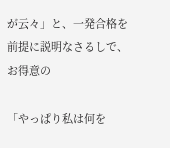が云々」と、一発合格を前提に説明なさるしで、お得意の

「やっぱり私は何を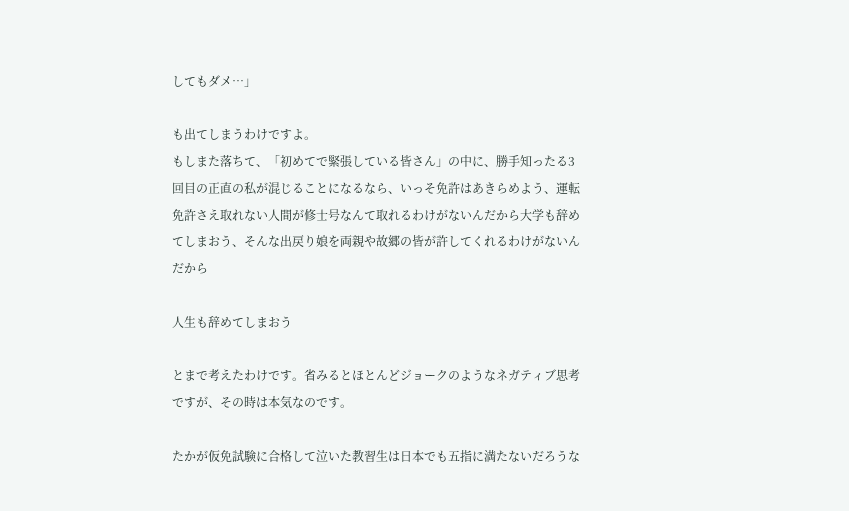してもダメ…」

も出てしまうわけですよ。
もしまた落ちて、「初めてで緊張している皆さん」の中に、勝手知ったる3回目の正直の私が混じることになるなら、いっそ免許はあきらめよう、運転免許さえ取れない人間が修士号なんて取れるわけがないんだから大学も辞めてしまおう、そんな出戻り娘を両親や故郷の皆が許してくれるわけがないんだから

人生も辞めてしまおう

とまで考えたわけです。省みるとほとんどジョークのようなネガティブ思考ですが、その時は本気なのです。

たかが仮免試験に合格して泣いた教習生は日本でも五指に満たないだろうな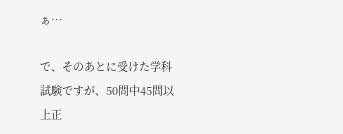ぁ…

で、そのあとに受けた学科試験ですが、50問中45問以上正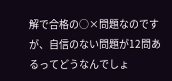解で合格の○×問題なのですが、自信のない問題が12問あるってどうなんでしょ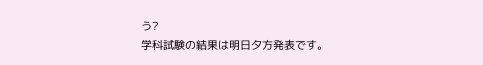う?
学科試験の結果は明日夕方発表です。